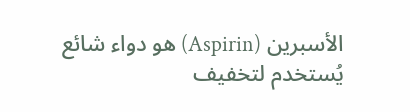الأسبرين (Aspirin) هو دواء شائع يُستخدم لتخفيف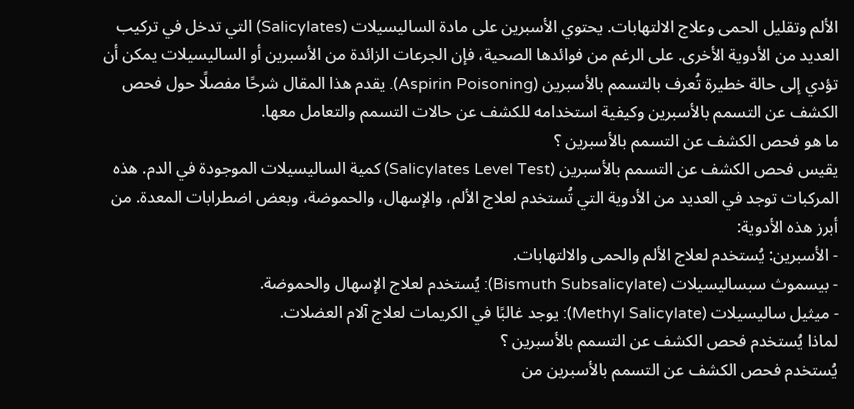الألم وتقليل الحمى وعلاج الالتهابات. يحتوي الأسبرين على مادة الساليسيلات (Salicylates) التي تدخل في تركيب العديد من الأدوية الأخرى. على الرغم من فوائدها الصحية، فإن الجرعات الزائدة من الأسبرين أو الساليسيلات يمكن أن تؤدي إلى حالة خطيرة تُعرف بالتسمم بالأسبرين (Aspirin Poisoning). يقدم هذا المقال شرحًا مفصلًا حول فحص الكشف عن التسمم بالأسبرين وكيفية استخدامه للكشف عن حالات التسمم والتعامل معها.
ما هو فحص الكشف عن التسمم بالأسبرين ؟
يقيس فحص الكشف عن التسمم بالأسبرين (Salicylates Level Test) كمية الساليسيلات الموجودة في الدم. هذه المركبات توجد في العديد من الأدوية التي تُستخدم لعلاج الألم، والإسهال، والحموضة، وبعض اضطرابات المعدة. من أبرز هذه الأدوية:
- الأسبرين: يُستخدم لعلاج الألم والحمى والالتهابات.
- بيسموث سبساليسيلات (Bismuth Subsalicylate): يُستخدم لعلاج الإسهال والحموضة.
- ميثيل ساليسيلات (Methyl Salicylate): يوجد غالبًا في الكريمات لعلاج آلام العضلات.
لماذا يُستخدم فحص الكشف عن التسمم بالأسبرين ؟
يُستخدم فحص الكشف عن التسمم بالأسبرين من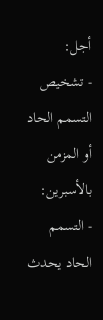أجل:
- تشخيص التسمم الحاد أو المزمن بالأسبرين:
- التسمم الحاد يحدث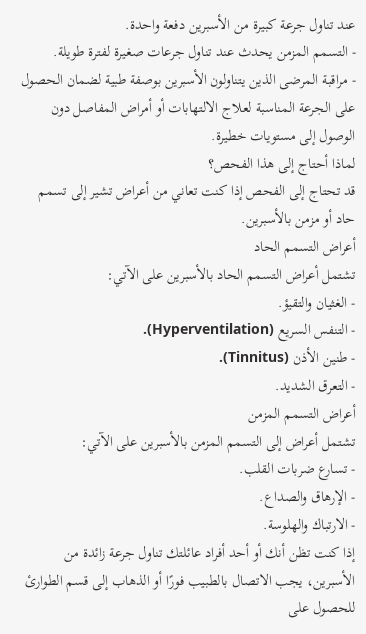عند تناول جرعة كبيرة من الأسبرين دفعة واحدة.
- التسمم المزمن يحدث عند تناول جرعات صغيرة لفترة طويلة.
- مراقبة المرضى الذين يتناولون الأسبرين بوصفة طبية لضمان الحصول على الجرعة المناسبة لعلاج الالتهابات أو أمراض المفاصل دون الوصول إلى مستويات خطيرة.
لماذا أحتاج إلى هذا الفحص؟
قد تحتاج إلى الفحص إذا كنت تعاني من أعراض تشير إلى تسمم حاد أو مزمن بالأسبرين.
أعراض التسمم الحاد
تشتمل أعراض التسمم الحاد بالأسبرين على الآتي:
- الغثيان والتقيؤ.
- التنفس السريع (Hyperventilation).
- طنين الأذن (Tinnitus).
- التعرق الشديد.
أعراض التسمم المزمن
تشتمل أعراض إلى التسمم المزمن بالأسبرين على الآتي:
- تسارع ضربات القلب.
- الإرهاق والصداع.
- الارتباك والهلوسة.
إذا كنت تظن أنك أو أحد أفراد عائلتك تناول جرعة زائدة من الأسبرين، يجب الاتصال بالطبيب فورًا أو الذهاب إلى قسم الطوارئ للحصول على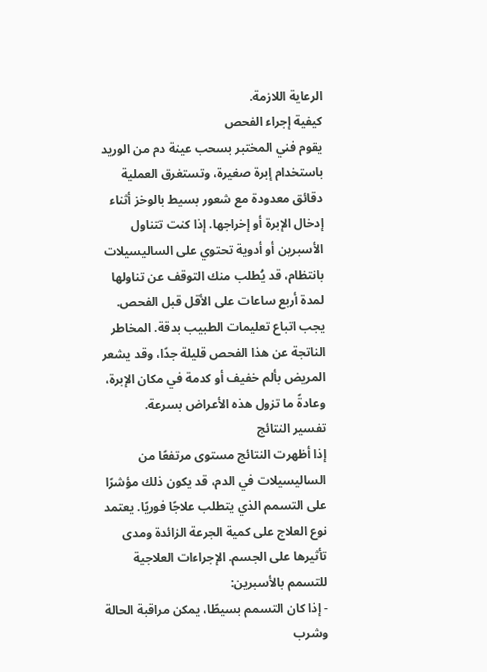الرعاية اللازمة.
كيفية إجراء الفحص
يقوم فني المختبر بسحب عينة دم من الوريد باستخدام إبرة صغيرة، وتستغرق العملية دقائق معدودة مع شعور بسيط بالوخز أثناء إدخال الإبرة أو إخراجها. إذا كنت تتناول الأسبرين أو أدوية تحتوي على الساليسيلات بانتظام، قد يُطلب منك التوقف عن تناولها لمدة أربع ساعات على الأقل قبل الفحص. يجب اتباع تعليمات الطبيب بدقة. المخاطر الناتجة عن هذا الفحص قليلة جدًا، وقد يشعر المريض بألم خفيف أو كدمة في مكان الإبرة، وعادةً ما تزول هذه الأعراض بسرعة.
تفسير النتائج
إذا أظهرت النتائج مستوى مرتفعًا من الساليسيلات في الدم، قد يكون ذلك مؤشرًا على التسمم الذي يتطلب علاجًا فوريًا. يعتمد نوع العلاج على كمية الجرعة الزائدة ومدى تأثيرها على الجسم. الإجراءات العلاجية للتسمم بالأسبرين:
- إذا كان التسمم بسيطًا، يمكن مراقبة الحالة وشرب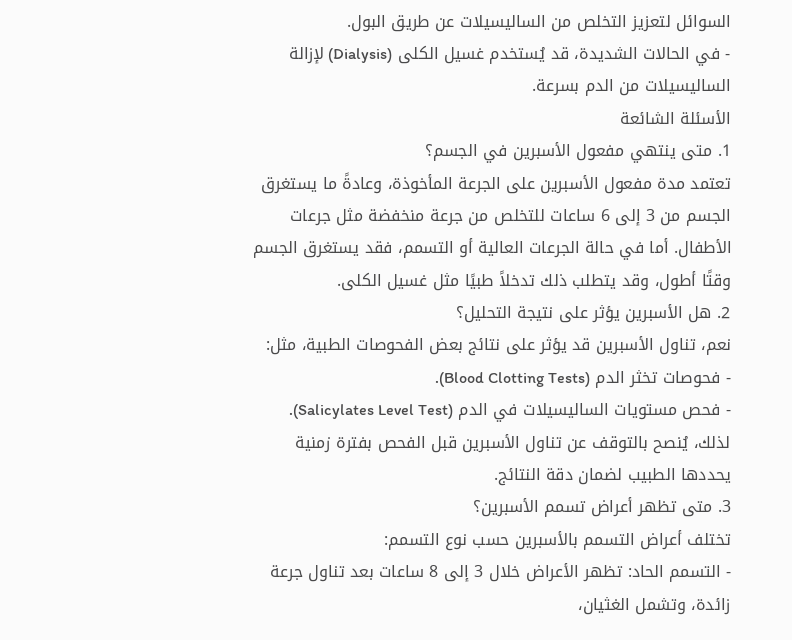السوائل لتعزيز التخلص من الساليسيلات عن طريق البول.
- في الحالات الشديدة، قد يُستخدم غسيل الكلى (Dialysis) لإزالة الساليسيلات من الدم بسرعة.
الأسئلة الشائعة
1. متى ينتهي مفعول الأسبرين في الجسم؟
تعتمد مدة مفعول الأسبرين على الجرعة المأخوذة، وعادةً ما يستغرق الجسم من 3 إلى 6 ساعات للتخلص من جرعة منخفضة مثل جرعات الأطفال. أما في حالة الجرعات العالية أو التسمم، فقد يستغرق الجسم وقتًا أطول، وقد يتطلب ذلك تدخلاً طبيًا مثل غسيل الكلى.
2. هل الأسبرين يؤثر على نتيجة التحليل؟
نعم، تناول الأسبرين قد يؤثر على نتائج بعض الفحوصات الطبية، مثل:
- فحوصات تخثر الدم (Blood Clotting Tests).
- فحص مستويات الساليسيلات في الدم (Salicylates Level Test).
لذلك، يُنصح بالتوقف عن تناول الأسبرين قبل الفحص بفترة زمنية يحددها الطبيب لضمان دقة النتائج.
3. متى تظهر أعراض تسمم الأسبرين؟
تختلف أعراض التسمم بالأسبرين حسب نوع التسمم:
- التسمم الحاد: تظهر الأعراض خلال 3 إلى 8 ساعات بعد تناول جرعة زائدة، وتشمل الغثيان،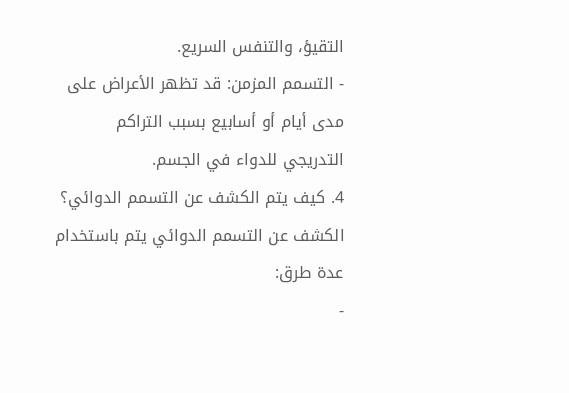التقيؤ، والتنفس السريع.
- التسمم المزمن: قد تظهر الأعراض على مدى أيام أو أسابيع بسبب التراكم التدريجي للدواء في الجسم.
4. كيف يتم الكشف عن التسمم الدوائي؟
الكشف عن التسمم الدوائي يتم باستخدام عدة طرق:
-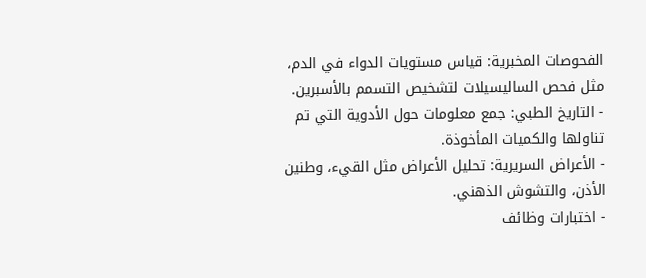الفحوصات المخبرية: قياس مستويات الدواء في الدم، مثل فحص الساليسيلات لتشخيص التسمم بالأسبرين.
- التاريخ الطبي: جمع معلومات حول الأدوية التي تم تناولها والكميات المأخوذة.
- الأعراض السريرية: تحليل الأعراض مثل القيء، وطنين الأذن، والتشوش الذهني.
- اختبارات وظائف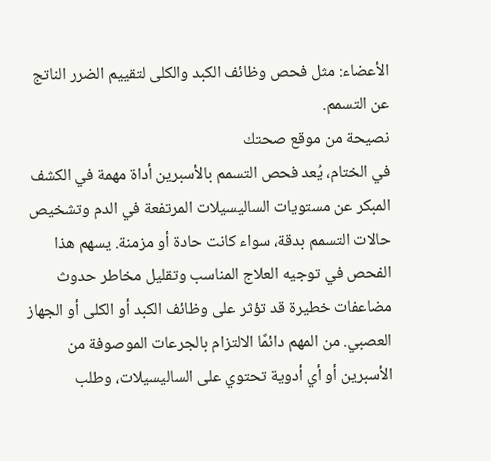الأعضاء: مثل فحص وظائف الكبد والكلى لتقييم الضرر الناتج عن التسمم.
نصيحة من موقع صحتك
في الختام، يُعد فحص التسمم بالأسبرين أداة مهمة في الكشف المبكر عن مستويات الساليسيلات المرتفعة في الدم وتشخيص حالات التسمم بدقة، سواء كانت حادة أو مزمنة. يسهم هذا الفحص في توجيه العلاج المناسب وتقليل مخاطر حدوث مضاعفات خطيرة قد تؤثر على وظائف الكبد أو الكلى أو الجهاز العصبي. من المهم دائمًا الالتزام بالجرعات الموصوفة من الأسبرين أو أي أدوية تحتوي على الساليسيلات، وطلب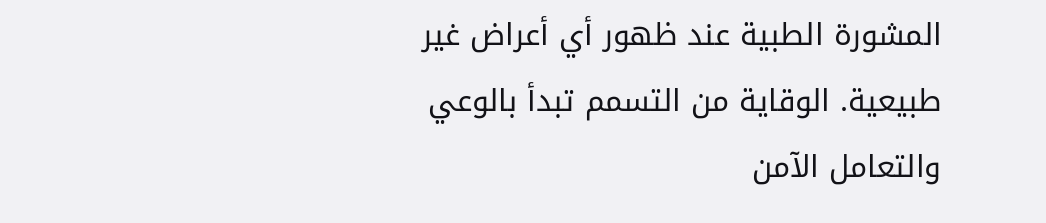المشورة الطبية عند ظهور أي أعراض غير طبيعية. الوقاية من التسمم تبدأ بالوعي والتعامل الآمن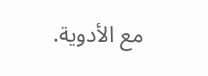مع الأدوية.